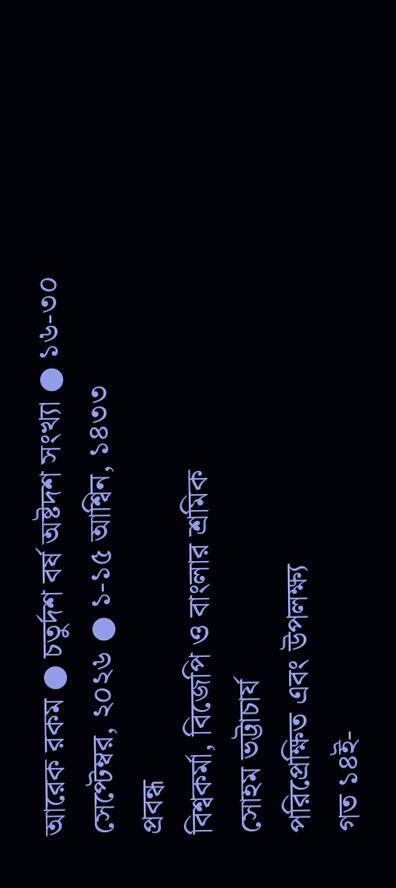আরেক রকম ● চতুর্দশ বর্ষ অষ্টদশ সংখ্যা ● ১৬-৩০ সেপ্টেম্বর, ২০২৬ ● ১-১৫ আশ্বিন, ১৪৩৩
প্রবন্ধ
বিশ্বকর্মা, বিজেপি ও বাংলার শ্রমিক
সোহম ভট্টাচার্য
পরিপ্রেক্ষিত এবং উপলক্ষ্য
গত ১৪ই-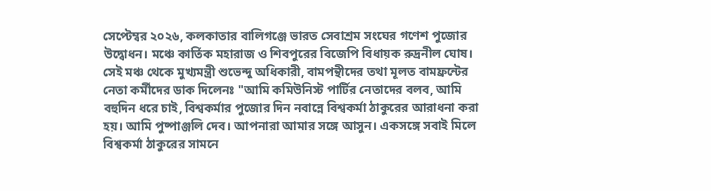সেপ্টেম্বর ২০২৬, কলকাতার বালিগঞ্জে ভারত সেবাশ্রম সংঘের গণেশ পুজোর উদ্বোধন। মঞ্চে কার্তিক মহারাজ ও শিবপুরের বিজেপি বিধায়ক রুদ্রনীল ঘোষ। সেই মঞ্চ থেকে মুখ্যমন্ত্রী শুভেন্দু অধিকারী, বামপন্থীদের তথা মূলত বামফ্রন্টের নেতা কর্মীদের ডাক দিলেনঃ "আমি কমিউনিস্ট পার্টির নেতাদের বলব, আমি বহুদিন ধরে চাই, বিশ্বকর্মার পুজোর দিন নবান্নে বিশ্বকর্মা ঠাকুরের আরাধনা করা হয়। আমি পুষ্পাঞ্জলি দেব। আপনারা আমার সঙ্গে আসুন। একসঙ্গে সবাই মিলে বিশ্বকর্মা ঠাকুরের সামনে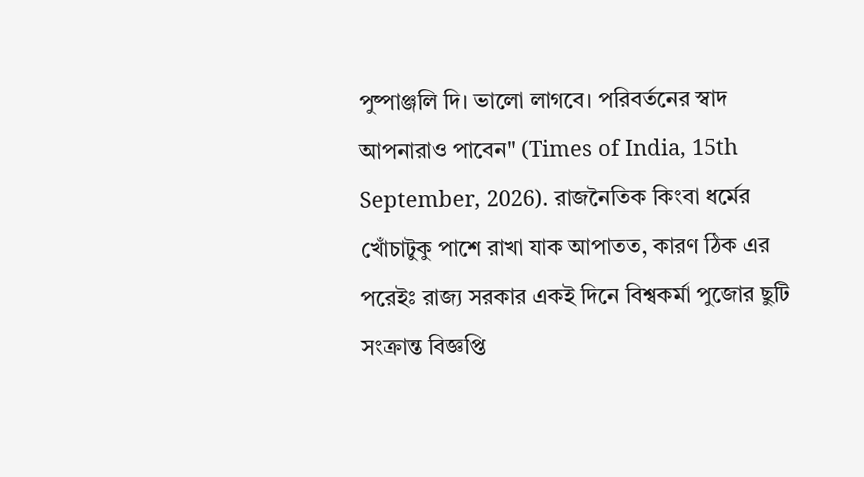পুষ্পাঞ্জলি দি। ভালো লাগবে। পরিবর্তনের স্বাদ আপনারাও পাবেন" (Times of India, 15th September, 2026). রাজনৈতিক কিংবা ধর্মের খোঁচাটুকু পাশে রাখা যাক আপাতত, কারণ ঠিক এর পরেইঃ রাজ্য সরকার একই দিনে বিশ্বকর্মা পুজোর ছুটি সংক্রান্ত বিজ্ঞপ্তি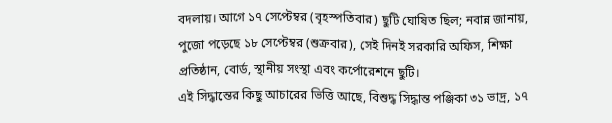বদলায়। আগে ১৭ সেপ্টেম্বর (বৃহস্পতিবার) ছুটি ঘোষিত ছিল; নবান্ন জানায়, পুজো পড়েছে ১৮ সেপ্টেম্বর (শুক্রবার), সেই দিনই সরকারি অফিস, শিক্ষা প্রতিষ্ঠান, বোর্ড, স্থানীয় সংস্থা এবং কর্পোরেশনে ছুটি।
এই সিদ্ধান্তের কিছু আচারের ভিত্তি আছে, বিশুদ্ধ সিদ্ধান্ত পঞ্জিকা ৩১ ভাদ্র, ১৭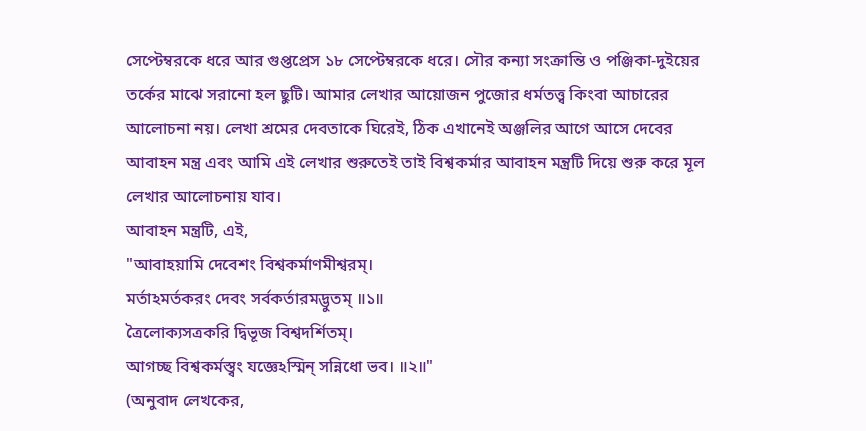সেপ্টেম্বরকে ধরে আর গুপ্তপ্রেস ১৮ সেপ্টেম্বরকে ধরে। সৌর কন্যা সংক্রান্তি ও পঞ্জিকা-দুইয়ের তর্কের মাঝে সরানো হল ছুটি। আমার লেখার আয়োজন পুজোর ধর্মতত্ত্ব কিংবা আচারের আলোচনা নয়। লেখা শ্রমের দেবতাকে ঘিরেই, ঠিক এখানেই অঞ্জলির আগে আসে দেবের আবাহন মন্ত্র এবং আমি এই লেখার শুরুতেই তাই বিশ্বকর্মার আবাহন মন্ত্রটি দিয়ে শুরু করে মূল লেখার আলোচনায় যাব।
আবাহন মন্ত্রটি, এই,
"আবাহয়ামি দেবেশং বিশ্বকর্মাণমীশ্বরম্।
মর্তাঽমর্তকরং দেবং সর্বকর্তারমদ্ভুতম্ ॥১॥
ত্রৈলোক্যসত্রকরি দ্বিভূজ বিশ্বদর্শিতম্।
আগচ্ছ বিশ্বকর্মস্ত্বং যজ্ঞেঽস্মিন্ সন্নিধো ভব। ॥২॥"
(অনুবাদ লেখকের,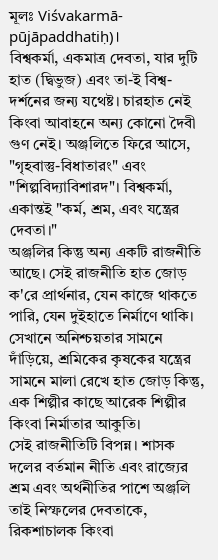মূলঃ Viśvakarmā-pūjāpaddhatiḥ)।
বিশ্বকর্মা, একমাত্র দেবতা, যার দুটি হাত (দ্বিভুজ) এবং তা-ই বিশ্ব-দর্শনের জন্য যথেষ্ট। চারহাত নেই কিংবা আবাহনে অন্য কোনো দৈবী গুণ নেই। অঞ্জলিতে ফিরে আসে, "গৃহবাস্তু-বিধাতারং" এবং "শিল্পবিদ্যাবিশারদ"। বিশ্বকর্মা, একান্তই "কর্ম, শ্রম, এবং যন্ত্রের দেবতা।"
অঞ্জলির কিন্তু অন্য একটি রাজনীতি আছে। সেই রাজনীতি হাত জোড় ক'রে প্রার্থনার, যেন কাজে থাকতে পারি, যেন দুইহাতে নির্মাণে থাকি। সেখানে অনিশ্চয়তার সামনে দাঁড়িয়ে, শ্রমিকের কৃষকের যন্ত্রের সামনে মালা রেখে হাত জোড় কিন্তু, এক শিল্পীর কাছে আরেক শিল্পীর কিংবা নির্মাতার আকুতি।
সেই রাজনীতিটি বিপন্ন। শাসক দলের বর্তমান নীতি এবং রাজ্যের শ্রম এবং অর্থনীতির পাশে অঞ্জলি তাই নিস্ফলের দেবতাকে, রিকশাচালক কিংবা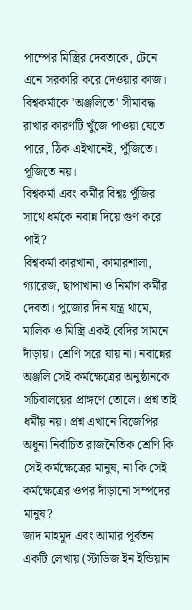পাম্পের মিস্ত্রির দেবতাকে, টেনে এনে সরকারি করে দেওয়ার কাজ।
বিশ্বকর্মাকে 'অঞ্জলিতে' সীমাবদ্ধ রাখার কারণটি খুঁজে পাওয়া যেতে পারে, ঠিক এইখানেই, পুঁজিতে। পূজিতে নয়।
বিশ্বকর্মা এবং কর্মীর বিশ্বঃ পুঁজির সাথে ধর্মকে নবান্ন দিয়ে গুণ করে পাই?
বিশ্বকর্মা কারখানা, কামারশালা, গ্যারেজ, ছাপাখানা ও নির্মাণ কর্মীর দেবতা। পুজোর দিন যন্ত্র থামে, মালিক ও মিস্ত্রি একই বেদির সামনে দাঁড়ায়। শ্রেণি সরে যায় না। নবান্নের অঞ্জলি সেই কর্মক্ষেত্রের অনুষ্ঠানকে সচিবালয়ের প্রাঙ্গণে তোলে। প্রশ্ন তাই ধর্মীয় নয়। প্রশ্ন এখানে বিজেপির অধুনা নির্বাচিত রাজনৈতিক শ্রেণি কি সেই কর্মক্ষেত্রের মানুষ, না কি সেই কর্মক্ষেত্রের ওপর দাঁড়ানো সম্পদের মানুষ?
জাদ মাহমুদ এবং আমার পূর্বতন একটি লেখায় (স্টাডিজ ইন ইন্ডিয়ান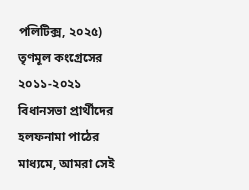পলিটিক্স, ২০২৫) তৃণমূল কংগ্রেসের ২০১১-২০২১ বিধানসভা প্রার্থীদের হলফনামা পাঠের মাধ্যমে, আমরা সেই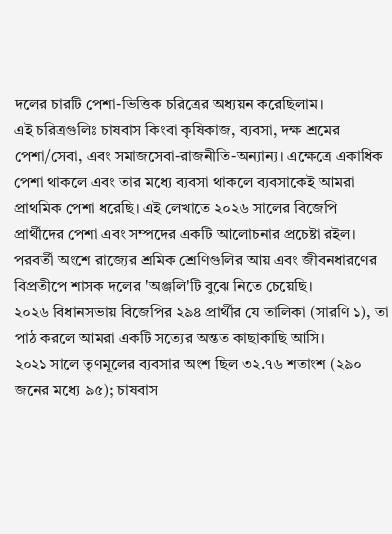দলের চারটি পেশা-ভিত্তিক চরিত্রের অধ্যয়ন করেছিলাম।
এই চরিত্রগুলিঃ চাষবাস কিংবা কৃষিকাজ, ব্যবসা, দক্ষ শ্রমের পেশা/সেবা, এবং সমাজসেবা-রাজনীতি-অন্যান্য। এক্ষেত্রে একাধিক পেশা থাকলে এবং তার মধ্যে ব্যবসা থাকলে ব্যবসাকেই আমরা প্রাথমিক পেশা ধরেছি। এই লেখাতে ২০২৬ সালের বিজেপি প্রার্থীদের পেশা এবং সম্পদের একটি আলোচনার প্রচেষ্টা রইল। পরবর্তী অংশে রাজ্যের শ্রমিক শ্রেণিগুলির আয় এবং জীবনধারণের বিপ্রতীপে শাসক দলের 'অঞ্জলি'টি বুঝে নিতে চেয়েছি।
২০২৬ বিধানসভায় বিজেপির ২৯৪ প্রার্থীর যে তালিকা (সারণি ১), তা পাঠ করলে আমরা একটি সত্যের অন্তত কাছাকাছি আসি।
২০২১ সালে তৃণমূলের ব্যবসার অংশ ছিল ৩২.৭৬ শতাংশ (২৯০ জনের মধ্যে ৯৫); চাষবাস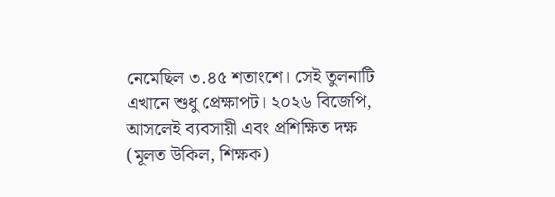নেমেছিল ৩.৪৫ শতাংশে। সেই তুলনাটি এখানে শুধু প্রেক্ষাপট। ২০২৬ বিজেপি, আসলেই ব্যবসায়ী এবং প্রশিক্ষিত দক্ষ (মূলত উকিল, শিক্ষক)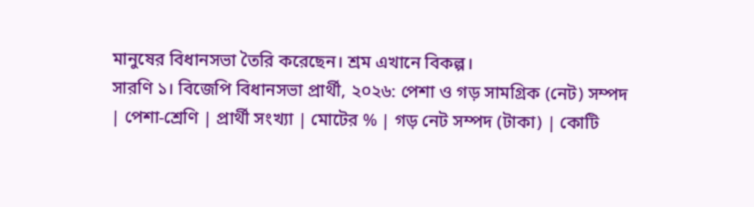মানুষের বিধানসভা তৈরি করেছেন। শ্রম এখানে বিকল্প।
সারণি ১। বিজেপি বিধানসভা প্রার্থী, ২০২৬: পেশা ও গড় সামগ্রিক (নেট) সম্পদ
| পেশা-শ্রেণি | প্রার্থী সংখ্যা | মোটের % | গড় নেট সম্পদ (টাকা) | কোটি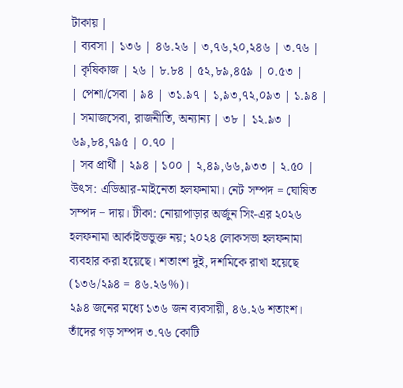টাকায় |
| ব্যবসা | ১৩৬ | ৪৬.২৬ | ৩,৭৬,২০,২৪৬ | ৩.৭৬ |
| কৃষিকাজ | ২৬ | ৮.৮৪ | ৫২,৮৯,৪৫৯ | ০.৫৩ |
| পেশা/সেবা | ৯৪ | ৩১.৯৭ | ১,৯৩,৭২,০৯৩ | ১.৯৪ |
| সমাজসেবা, রাজনীতি, অন্যান্য | ৩৮ | ১২.৯৩ | ৬৯,৮৪,৭৯৫ | ০.৭০ |
| সব প্রার্থী | ২৯৪ | ১০০ | ২,৪৯,৬৬,৯৩৩ | ২.৫০ |
উৎস: এডিআর-মাইনেতা হলফনামা। নেট সম্পদ = ঘোষিত সম্পদ − দায়। টীকা: নোয়াপাড়ার অর্জুন সিং-এর ২০২৬ হলফনামা আর্কাইভভুক্ত নয়; ২০২৪ লোকসভা হলফনামা ব্যবহার করা হয়েছে। শতাংশ দুই, দশমিকে রাখা হয়েছে (১৩৬/২৯৪ = ৪৬.২৬%)।
২৯৪ জনের মধ্যে ১৩৬ জন ব্যবসায়ী, ৪৬.২৬ শতাংশ। তাঁদের গড় সম্পদ ৩.৭৬ কোটি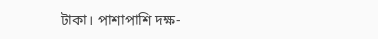টাকা। পাশাপাশি দক্ষ-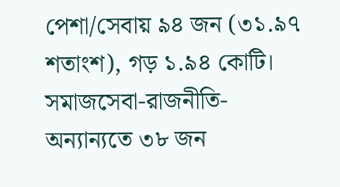পেশা/সেবায় ৯৪ জন (৩১.৯৭ শতাংশ), গড় ১.৯৪ কোটি। সমাজসেবা-রাজনীতি-অন্যান্যতে ৩৮ জন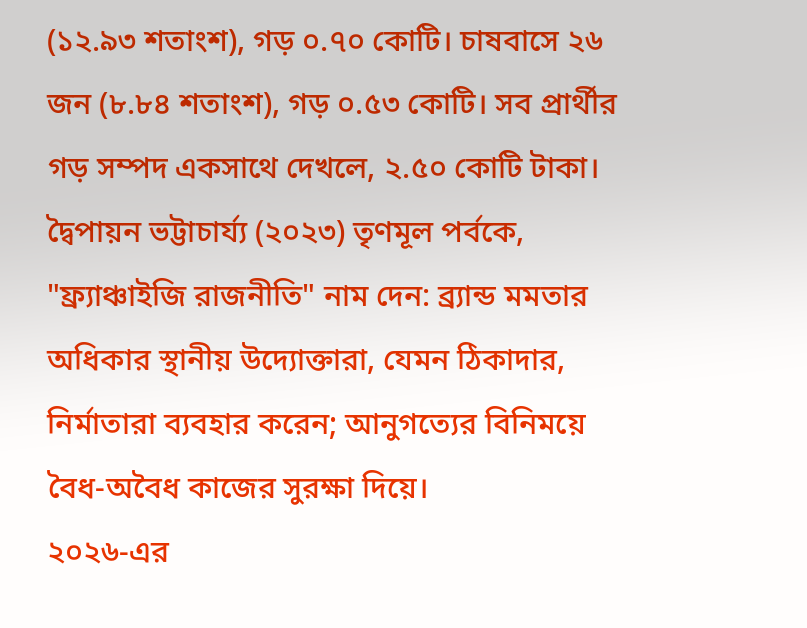(১২.৯৩ শতাংশ), গড় ০.৭০ কোটি। চাষবাসে ২৬ জন (৮.৮৪ শতাংশ), গড় ০.৫৩ কোটি। সব প্রার্থীর গড় সম্পদ একসাথে দেখলে, ২.৫০ কোটি টাকা।
দ্বৈপায়ন ভট্টাচার্য্য (২০২৩) তৃণমূল পর্বকে, "ফ্র্যাঞ্চাইজি রাজনীতি" নাম দেন: ব্র্যান্ড মমতার অধিকার স্থানীয় উদ্যোক্তারা, যেমন ঠিকাদার, নির্মাতারা ব্যবহার করেন; আনুগত্যের বিনিময়ে বৈধ-অবৈধ কাজের সুরক্ষা দিয়ে।
২০২৬-এর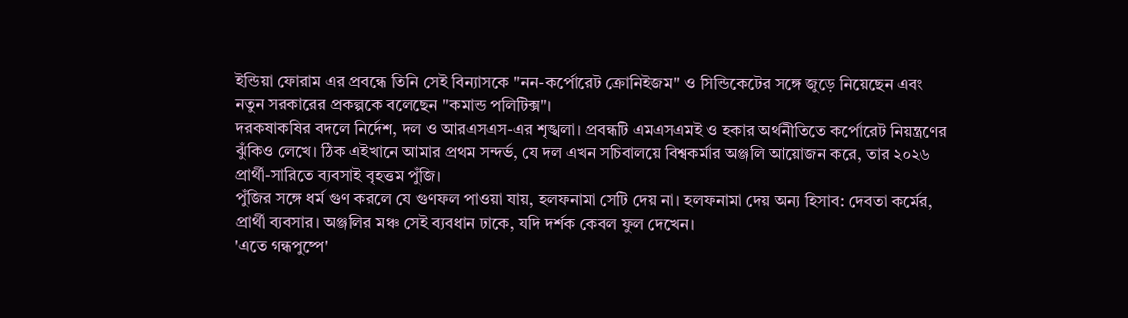ইন্ডিয়া ফোরাম এর প্রবন্ধে তিনি সেই বিন্যাসকে "নন-কর্পোরেট ক্রোনিইজম" ও সিন্ডিকেটের সঙ্গে জুড়ে নিয়েছেন এবং নতুন সরকারের প্রকল্পকে বলেছেন "কমান্ড পলিটিক্স"।
দরকষাকষির বদলে নির্দেশ, দল ও আরএসএস-এর শৃঙ্খলা। প্রবন্ধটি এমএসএমই ও হকার অর্থনীতিতে কর্পোরেট নিয়ন্ত্রণের ঝুঁকিও লেখে। ঠিক এইখানে আমার প্রথম সন্দর্ভ, যে দল এখন সচিবালয়ে বিশ্বকর্মার অঞ্জলি আয়োজন করে, তার ২০২৬ প্রার্থী-সারিতে ব্যবসাই বৃহত্তম পুঁজি।
পুঁজির সঙ্গে ধর্ম গুণ করলে যে গুণফল পাওয়া যায়, হলফনামা সেটি দেয় না। হলফনামা দেয় অন্য হিসাব: দেবতা কর্মের, প্রার্থী ব্যবসার। অঞ্জলির মঞ্চ সেই ব্যবধান ঢাকে, যদি দর্শক কেবল ফুল দেখেন।
'এতে গন্ধপুষ্পে'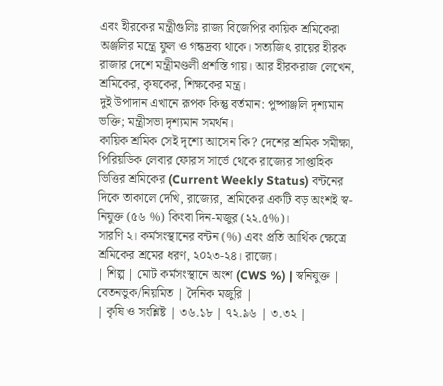এবং হীরকের মন্ত্রীগুলিঃ রাজ্য বিজেপির কায়িক শ্রমিকেরা অঞ্জলির মন্ত্রে ফুল ও গন্ধদ্রব্য থাকে। সত্যজিৎ রায়ের হীরক রাজার দেশে মন্ত্রীমণ্ডলী প্রশস্তি গায়। আর হীরকরাজ লেখেন, শ্রমিকের, কৃষকের, শিক্ষকের মন্ত্র।
দুই উপাদান এখানে রূপক কিন্তু বর্তমান: পুষ্পাঞ্জলি দৃশ্যমান ভক্তি; মন্ত্রীসভা দৃশ্যমান সমর্থন।
কায়িক শ্রমিক সেই দৃশ্যে আসেন কি? দেশের শ্রমিক সমীক্ষা, পিরিয়ডিক লেবার ফোরস সার্ভে থেকে রাজ্যের সাপ্তাহিক ভিত্তির শ্রমিকের (Current Weekly Status) বন্টনের দিকে তাকালে দেখি, রাজ্যের, শ্রমিকের একটি বড় অংশই স্ব-নিযুক্ত (৫৬ %) কিংবা দিন-মজুর (২২.৫%)।
সারণি ২। কর্মসংস্থানের বন্টন (%) এবং প্রতি আর্থিক ক্ষেত্রে শ্রমিকের শ্রমের ধরণ, ২০২৩-২৪। রাজ্যে।
| শিল্প | মোট কর্মসংস্থানে অংশ (CWS %) | স্বনিযুক্ত | বেতনভুক/নিয়মিত | দৈনিক মজুরি |
| কৃষি ও সংশ্লিষ্ট | ৩৬.১৮ | ৭২.৯৬ | ৩.৩২ |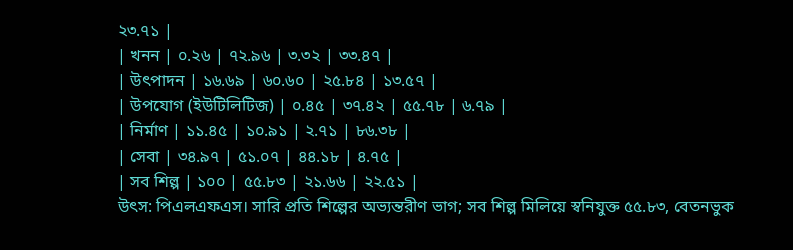২৩.৭১ |
| খনন | ০.২৬ | ৭২.৯৬ | ৩.৩২ | ৩৩.৪৭ |
| উৎপাদন | ১৬.৬৯ | ৬০.৬০ | ২৫.৮৪ | ১৩.৫৭ |
| উপযোগ (ইউটিলিটিজ) | ০.৪৫ | ৩৭.৪২ | ৫৫.৭৮ | ৬.৭৯ |
| নির্মাণ | ১১.৪৫ | ১০.৯১ | ২.৭১ | ৮৬.৩৮ |
| সেবা | ৩৪.৯৭ | ৫১.০৭ | ৪৪.১৮ | ৪.৭৫ |
| সব শিল্প | ১০০ | ৫৫.৮৩ | ২১.৬৬ | ২২.৫১ |
উৎস: পিএলএফএস। সারি প্রতি শিল্পের অভ্যন্তরীণ ভাগ; সব শিল্প মিলিয়ে স্বনিযুক্ত ৫৫.৮৩, বেতনভুক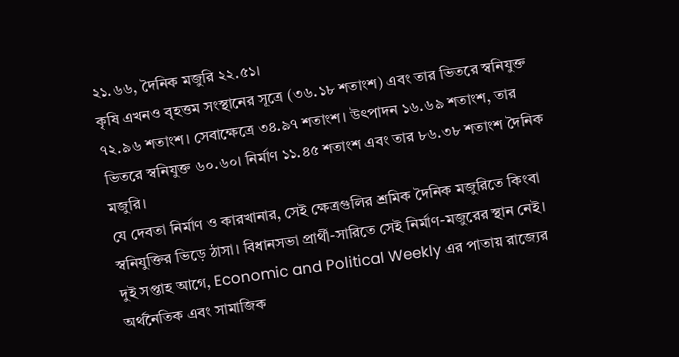২১.৬৬, দৈনিক মজুরি ২২.৫১।
কৃষি এখনও বৃহত্তম সংস্থানের সূত্রে (৩৬.১৮ শতাংশ) এবং তার ভিতরে স্বনিযুক্ত ৭২.৯৬ শতাংশ। সেবাক্ষেত্রে ৩৪.৯৭ শতাংশ। উৎপাদন ১৬.৬৯ শতাংশ, তার ভিতরে স্বনিযুক্ত ৬০.৬০। নির্মাণ ১১.৪৫ শতাংশ এবং তার ৮৬.৩৮ শতাংশ দৈনিক মজুরি।
যে দেবতা নির্মাণ ও কারখানার, সেই ক্ষেত্রগুলির শ্রমিক দৈনিক মজুরিতে কিংবা স্বনিযুক্তির ভিড়ে ঠাসা। বিধানসভা প্রার্থী-সারিতে সেই নির্মাণ-মজুরের স্থান নেই।
দুই সপ্তাহ আগে, Economic and Political Weekly এর পাতায় রাজ্যের অর্থনৈতিক এবং সামাজিক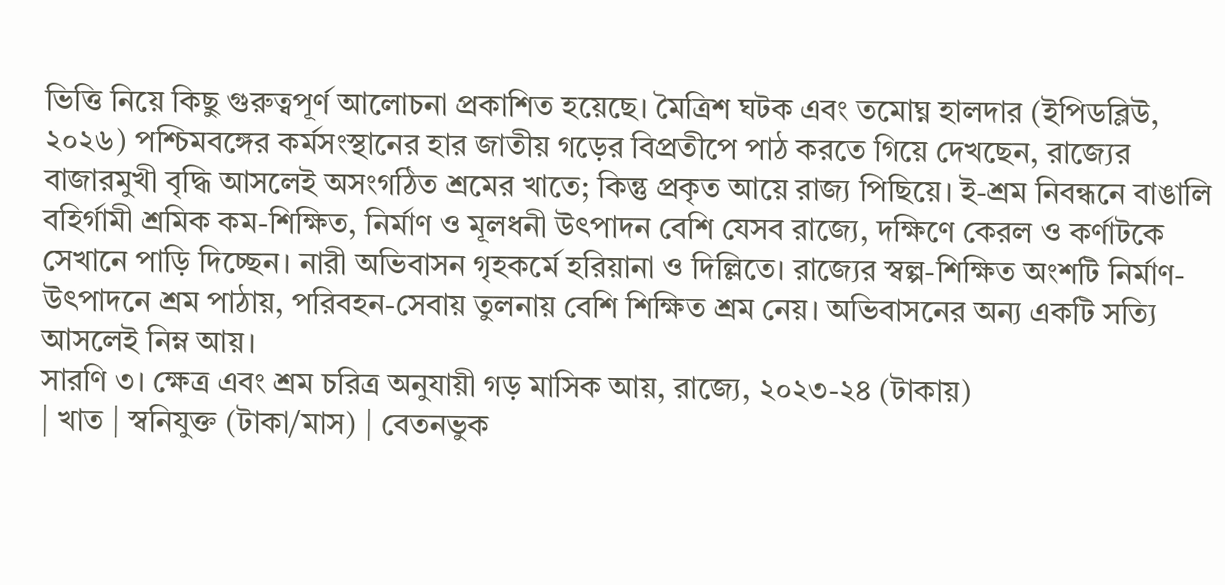ভিত্তি নিয়ে কিছু গুরুত্বপূর্ণ আলোচনা প্রকাশিত হয়েছে। মৈত্রিশ ঘটক এবং তমোঘ্ন হালদার (ইপিডব্লিউ, ২০২৬) পশ্চিমবঙ্গের কর্মসংস্থানের হার জাতীয় গড়ের বিপ্রতীপে পাঠ করতে গিয়ে দেখছেন, রাজ্যের বাজারমুখী বৃদ্ধি আসলেই অসংগঠিত শ্রমের খাতে; কিন্তু প্রকৃত আয়ে রাজ্য পিছিয়ে। ই-শ্রম নিবন্ধনে বাঙালি বহির্গামী শ্রমিক কম-শিক্ষিত, নির্মাণ ও মূলধনী উৎপাদন বেশি যেসব রাজ্যে, দক্ষিণে কেরল ও কর্ণাটকে সেখানে পাড়ি দিচ্ছেন। নারী অভিবাসন গৃহকর্মে হরিয়ানা ও দিল্লিতে। রাজ্যের স্বল্প-শিক্ষিত অংশটি নির্মাণ-উৎপাদনে শ্রম পাঠায়, পরিবহন-সেবায় তুলনায় বেশি শিক্ষিত শ্রম নেয়। অভিবাসনের অন্য একটি সত্যি আসলেই নিম্ন আয়।
সারণি ৩। ক্ষেত্র এবং শ্রম চরিত্র অনুযায়ী গড় মাসিক আয়, রাজ্যে, ২০২৩-২৪ (টাকায়)
| খাত | স্বনিযুক্ত (টাকা/মাস) | বেতনভুক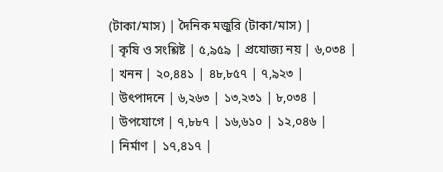(টাকা/মাস) | দৈনিক মজুরি (টাকা/মাস) |
| কৃষি ও সংশ্লিষ্ট | ৫,৯৫৯ | প্রযোজ্য নয় | ৬,০৩৪ |
| খনন | ২০,৪৪১ | ৪৮,৮৫৭ | ৭,৯২৩ |
| উৎপাদনে | ৬,২৬৩ | ১৩,২৩১ | ৮,০৩৪ |
| উপযোগে | ৭,৮৮৭ | ১৬,৬১০ | ১২,০৪৬ |
| নির্মাণ | ১৭,৪১৭ |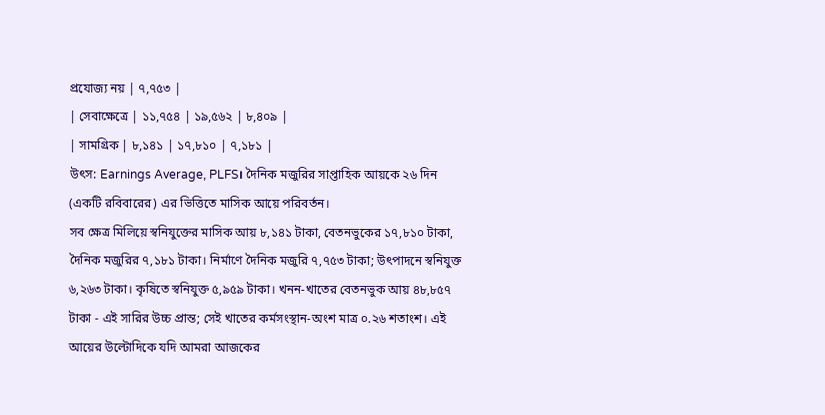প্রযোজ্য নয় | ৭,৭৫৩ |
| সেবাক্ষেত্রে | ১১,৭৫৪ | ১৯,৫৬২ | ৮,৪০৯ |
| সামগ্রিক | ৮,১৪১ | ১৭,৮১০ | ৭,১৮১ |
উৎস: Earnings Average, PLFS। দৈনিক মজুরির সাপ্তাহিক আয়কে ২৬ দিন (একটি রবিবারের) এর ভিত্তিতে মাসিক আয়ে পরিবর্তন।
সব ক্ষেত্র মিলিয়ে স্বনিযুক্তের মাসিক আয় ৮,১৪১ টাকা, বেতনভুকের ১৭,৮১০ টাকা, দৈনিক মজুরির ৭,১৮১ টাকা। নির্মাণে দৈনিক মজুরি ৭,৭৫৩ টাকা; উৎপাদনে স্বনিযুক্ত ৬,২৬৩ টাকা। কৃষিতে স্বনিযুক্ত ৫,৯৫৯ টাকা। খনন-খাতের বেতনভুক আয় ৪৮,৮৫৭ টাকা - এই সারির উচ্চ প্রান্ত; সেই খাতের কর্মসংস্থান-অংশ মাত্র ০.২৬ শতাংশ। এই আয়ের উল্টোদিকে যদি আমরা আজকের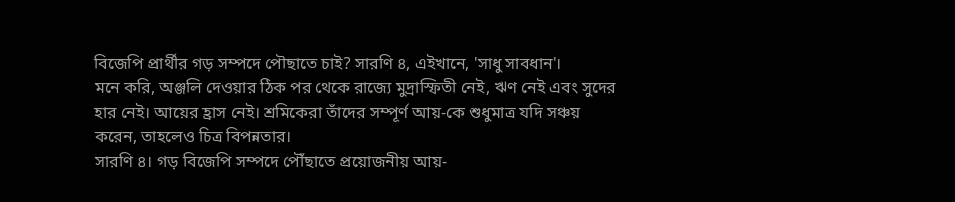বিজেপি প্রার্থীর গড় সম্পদে পৌছাতে চাই? সারণি ৪, এইখানে, 'সাধু সাবধান'।
মনে করি, অঞ্জলি দেওয়ার ঠিক পর থেকে রাজ্যে মুদ্রাস্ফিতী নেই, ঋণ নেই এবং সুদের হার নেই। আয়ের হ্রাস নেই। শ্রমিকেরা তাঁদের সম্পূর্ণ আয়-কে শুধুমাত্র যদি সঞ্চয় করেন, তাহলেও চিত্র বিপন্নতার।
সারণি ৪। গড় বিজেপি সম্পদে পৌঁছাতে প্রয়োজনীয় আয়-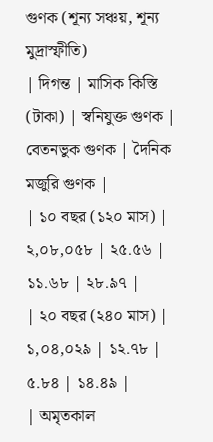গুণক (শূন্য সঞ্চয়, শূন্য মুদ্রাস্ফীতি)
| দিগন্ত | মাসিক কিস্তি (টাকা) | স্বনিযুক্ত গুণক | বেতনভুক গুণক | দৈনিক মজুরি গুণক |
| ১০ বছর (১২০ মাস) | ২,০৮,০৫৮ | ২৫.৫৬ | ১১.৬৮ | ২৮.৯৭ |
| ২০ বছর (২৪০ মাস) | ১,০৪,০২৯ | ১২.৭৮ | ৫.৮৪ | ১৪.৪৯ |
| অমৃতকাল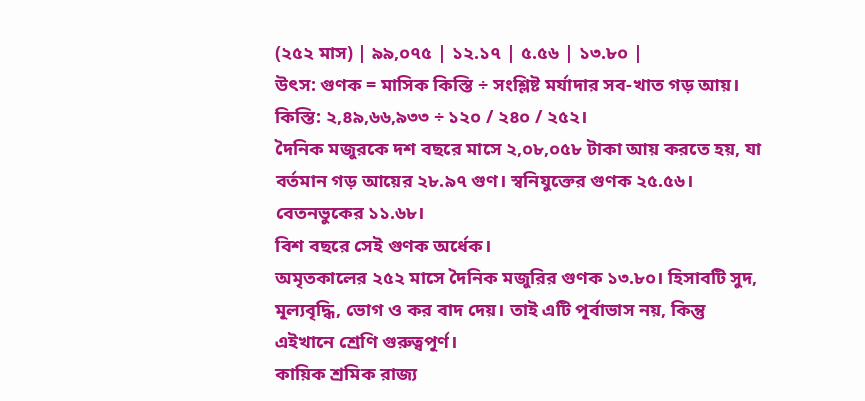(২৫২ মাস) | ৯৯,০৭৫ | ১২.১৭ | ৫.৫৬ | ১৩.৮০ |
উৎস: গুণক = মাসিক কিস্তি ÷ সংশ্লিষ্ট মর্যাদার সব-খাত গড় আয়। কিস্তি: ২,৪৯,৬৬,৯৩৩ ÷ ১২০ / ২৪০ / ২৫২।
দৈনিক মজুরকে দশ বছরে মাসে ২,০৮,০৫৮ টাকা আয় করতে হয়, যা বর্তমান গড় আয়ের ২৮.৯৭ গুণ। স্বনিযুক্তের গুণক ২৫.৫৬। বেতনভুকের ১১.৬৮।
বিশ বছরে সেই গুণক অর্ধেক।
অমৃতকালের ২৫২ মাসে দৈনিক মজুরির গুণক ১৩.৮০। হিসাবটি সুদ, মূল্যবৃদ্ধি, ভোগ ও কর বাদ দেয়। তাই এটি পূর্বাভাস নয়, কিন্তু এইখানে শ্রেণি গুরুত্বপূর্ণ।
কায়িক শ্রমিক রাজ্য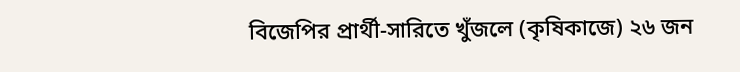বিজেপির প্রার্থী-সারিতে খুঁজলে (কৃষিকাজে) ২৬ জন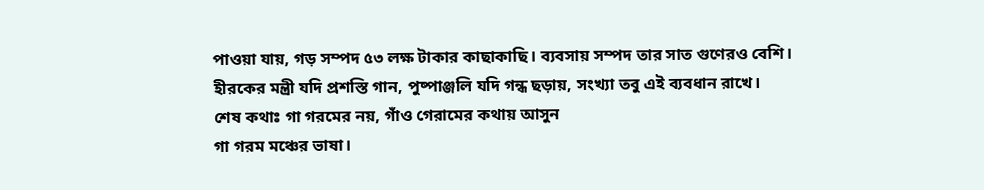পাওয়া যায়, গড় সম্পদ ৫৩ লক্ষ টাকার কাছাকাছি। ব্যবসায় সম্পদ তার সাত গুণেরও বেশি।
হীরকের মন্ত্রী যদি প্রশস্তি গান, পুষ্পাঞ্জলি যদি গন্ধ ছড়ায়, সংখ্যা তবু এই ব্যবধান রাখে।
শেষ কথাঃ গা গরমের নয়, গাঁও গেরামের কথায় আসুন
গা গরম মঞ্চের ভাষা।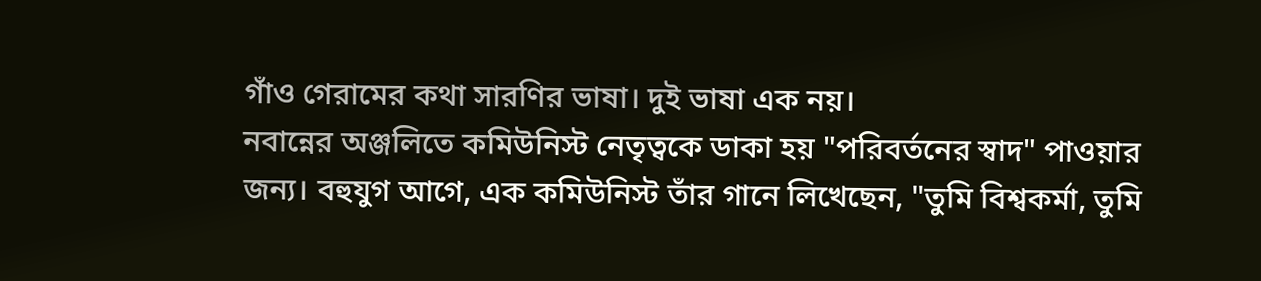গাঁও গেরামের কথা সারণির ভাষা। দুই ভাষা এক নয়।
নবান্নের অঞ্জলিতে কমিউনিস্ট নেতৃত্বকে ডাকা হয় "পরিবর্তনের স্বাদ" পাওয়ার জন্য। বহুযুগ আগে, এক কমিউনিস্ট তাঁর গানে লিখেছেন, "তুমি বিশ্বকর্মা, তুমি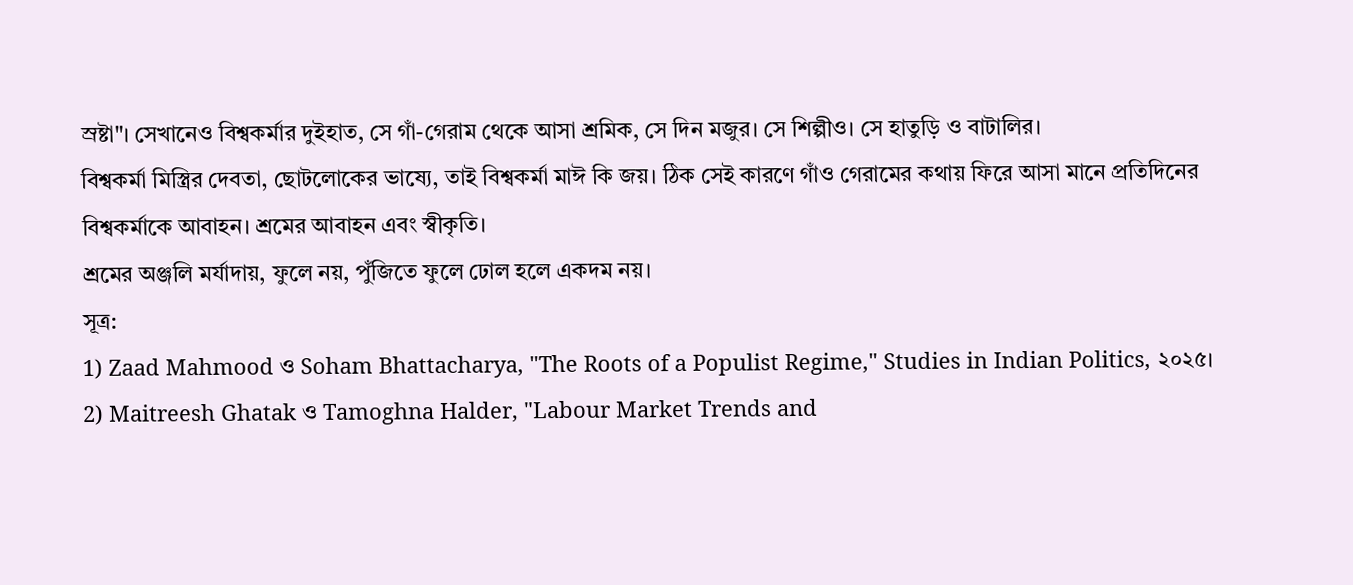স্রষ্টা"। সেখানেও বিশ্বকর্মার দুইহাত, সে গাঁ-গেরাম থেকে আসা শ্রমিক, সে দিন মজুর। সে শিল্পীও। সে হাতুড়ি ও বাটালির।
বিশ্বকর্মা মিস্ত্রির দেবতা, ছোটলোকের ভাষ্যে, তাই বিশ্বকর্মা মাঈ কি জয়। ঠিক সেই কারণে গাঁও গেরামের কথায় ফিরে আসা মানে প্রতিদিনের বিশ্বকর্মাকে আবাহন। শ্রমের আবাহন এবং স্বীকৃতি।
শ্রমের অঞ্জলি মর্যাদায়, ফুলে নয়, পুঁজিতে ফুলে ঢোল হলে একদম নয়।
সূত্র:
1) Zaad Mahmood ও Soham Bhattacharya, "The Roots of a Populist Regime," Studies in Indian Politics, ২০২৫।
2) Maitreesh Ghatak ও Tamoghna Halder, "Labour Market Trends and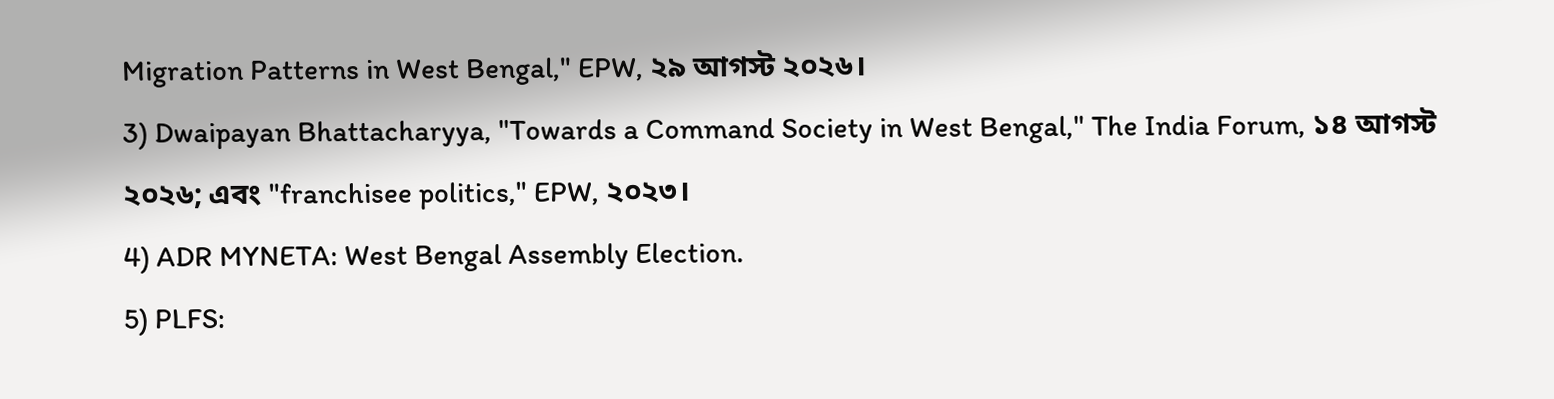Migration Patterns in West Bengal," EPW, ২৯ আগস্ট ২০২৬।
3) Dwaipayan Bhattacharyya, "Towards a Command Society in West Bengal," The India Forum, ১৪ আগস্ট ২০২৬; এবং "franchisee politics," EPW, ২০২৩।
4) ADR MYNETA: West Bengal Assembly Election.
5) PLFS: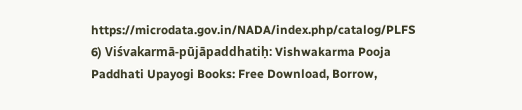https://microdata.gov.in/NADA/index.php/catalog/PLFS
6) Viśvakarmā-pūjāpaddhatiḥ: Vishwakarma Pooja Paddhati Upayogi Books: Free Download, Borrow,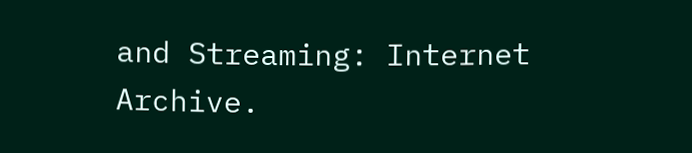and Streaming: Internet Archive.